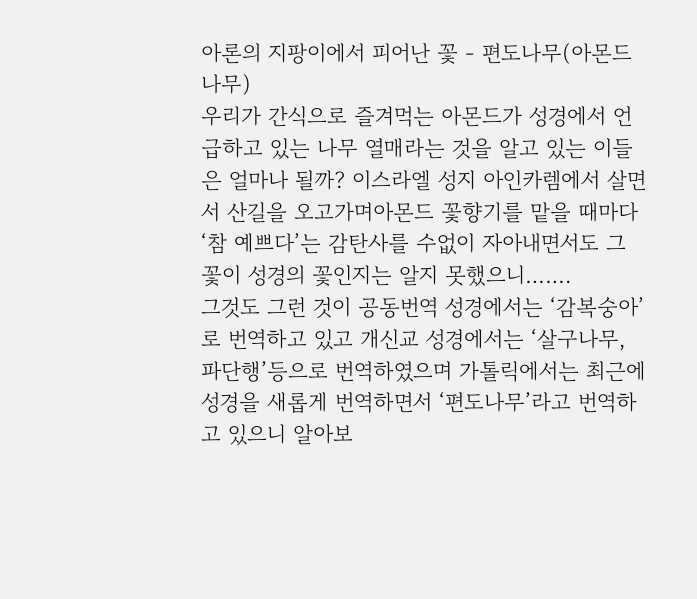아론의 지팡이에서 피어난 꽃 - 편도나무(아몬드나무)
우리가 간식으로 즐겨먹는 아몬드가 성경에서 언급하고 있는 나무 열매라는 것을 알고 있는 이들은 얼마나 될까? 이스라엘 성지 아인카렘에서 살면서 산길을 오고가며아몬드 꽃향기를 맡을 때마다‘참 예쁘다’는 감탄사를 수없이 자아내면서도 그 꽃이 성경의 꽃인지는 알지 못했으니…….
그것도 그런 것이 공동번역 성경에서는 ‘감복숭아’로 번역하고 있고 개신교 성경에서는 ‘살구나무, 파단행’등으로 번역하였으며 가톨릭에서는 최근에 성경을 새롭게 번역하면서 ‘편도나무’라고 번역하고 있으니 알아보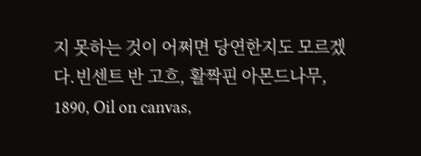지 못하는 것이 어쩌면 당연한지도 모르겠다.빈센트 반 고흐, 활짝핀 아몬드나무, 1890, Oil on canvas,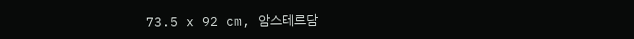73.5 x 92 cm, 암스테르담